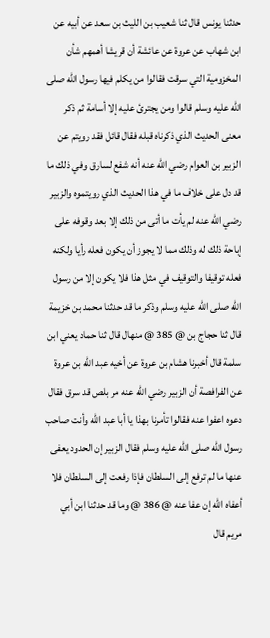حدثنا يونس قال ثنا شعيب بن الليث بن سعد عن أبيه عن ابن شهاب عن عروة عن عائشة أن قريشا أهمهم شأن المخزومية التي سرقت فقالوا من يكلم فيها رسول الله صلى الله عليه وسلم قالوا ومن يجترئ عليه إلا أسامة ثم ذكر معنى الحديث الذي ذكرناه قبله فقال قائل فقد رويتم عن الزبير بن العوام رضي الله عنه أنه شفع لسارق وفي ذلك ما قد دل على خلاف ما في هذا الحديث الذي رويتموه والزبير رضي الله عنه لم يأت ما أتى من ذلك إلا بعد وقوفه على إباحة ذلك له وذلك مما لا يجوز أن يكون فعله رأيا ولكنه فعله توقيفا والتوقيف في مثل هذا فلا يكون إلا من رسول الله صلى الله عليه وسلم وذكر ما قد حدثنا محمد بن خزيمة قال ثنا حجاج بن @ 385 @ منهال قال ثنا حماد يعني ابن سلمة قال أخبرنا هشام بن عروة عن أخيه عبد الله بن عروة عن الفرافصة أن الزبير رضي الله عنه مر بلص قد سرق فقال دعوه اعفوا عنه فقالوا تأمرنا بهذا يا أبا عبد الله وأنت صاحب رسول الله صلى الله عليه وسلم فقال الزبير إن الحدود يعفى عنها ما لم ترفع إلى السلطان فإذا رفعت إلى السلطان فلا أعفاه الله إن عفا عنه @ 386 @ وما قد حدثنا ابن أبي مريم قال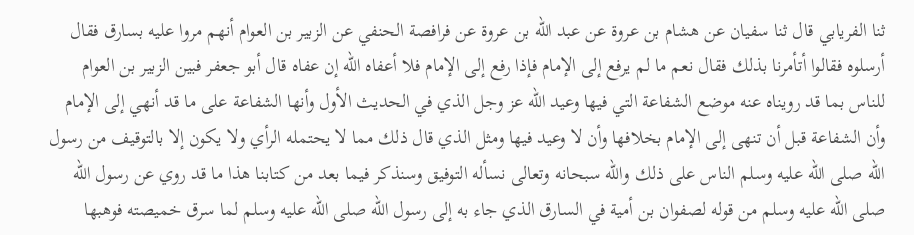ثنا الفريابي قال ثنا سفيان عن هشام بن عروة عن عبد الله بن عروة عن فرافصة الحنفي عن الزبير بن العوام أنهم مروا عليه بسارق فقال أرسلوه فقالوا أتأمرنا بذلك فقال نعم ما لم يرفع إلى الإمام فإذا رفع إلى الإمام فلا أعفاه الله إن عفاه قال أبو جعفر فبين الزبير بن العوام للناس بما قد رويناه عنه موضع الشفاعة التي فيها وعيد الله عز وجل الذي في الحديث الأول وأنها الشفاعة على ما قد أنهي إلى الإمام وأن الشفاعة قبل أن تنهى إلى الإمام بخلافها وأن لا وعيد فيها ومثل الذي قال ذلك مما لا يحتمله الرأي ولا يكون إلا بالتوقيف من رسول الله صلى الله عليه وسلم الناس على ذلك والله سبحانه وتعالى نسأله التوفيق وسنذكر فيما بعد من كتابنا هذا ما قد روي عن رسول الله صلى الله عليه وسلم من قوله لصفوان بن أمية في السارق الذي جاء به إلى رسول الله صلى الله عليه وسلم لما سرق خميصته فوهبها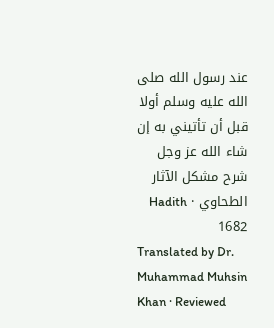عند رسول الله صلى الله عليه وسلم أولا قبل أن تأتيني به إن شاء الله عز وجل
شرح مشكل الآثار الطحاوي · Hadith 1682
Translated by Dr. Muhammad Muhsin Khan · Reviewed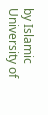by Islamic University of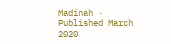Madinah · Published March 2020